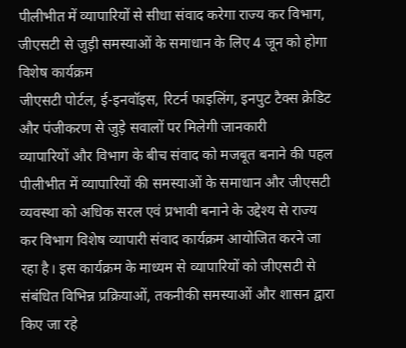पीलीभीत में व्यापारियों से सीधा संवाद करेगा राज्य कर विभाग, जीएसटी से जुड़ी समस्याओं के समाधान के लिए 4 जून को होगा विशेष कार्यक्रम
जीएसटी पोर्टल, ई-इनवॉइस, रिटर्न फाइलिंग, इनपुट टैक्स क्रेडिट और पंजीकरण से जुड़े सवालों पर मिलेगी जानकारी
व्यापारियों और विभाग के बीच संवाद को मजबूत बनाने की पहल
पीलीभीत में व्यापारियों की समस्याओं के समाधान और जीएसटी व्यवस्था को अधिक सरल एवं प्रभावी बनाने के उद्देश्य से राज्य कर विभाग विशेष व्यापारी संवाद कार्यक्रम आयोजित करने जा रहा है। इस कार्यक्रम के माध्यम से व्यापारियों को जीएसटी से संबंधित विभिन्न प्रक्रियाओं, तकनीकी समस्याओं और शासन द्वारा किए जा रहे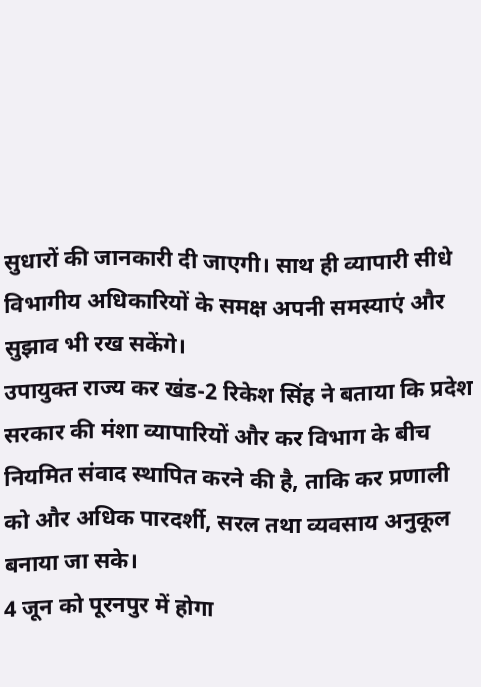सुधारों की जानकारी दी जाएगी। साथ ही व्यापारी सीधे विभागीय अधिकारियों के समक्ष अपनी समस्याएं और सुझाव भी रख सकेंगे।
उपायुक्त राज्य कर खंड-2 रिकेश सिंह ने बताया कि प्रदेश सरकार की मंशा व्यापारियों और कर विभाग के बीच नियमित संवाद स्थापित करने की है, ताकि कर प्रणाली को और अधिक पारदर्शी, सरल तथा व्यवसाय अनुकूल बनाया जा सके।
4 जून को पूरनपुर में होगा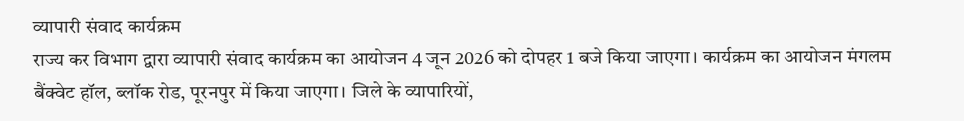व्यापारी संवाद कार्यक्रम
राज्य कर विभाग द्वारा व्यापारी संवाद कार्यक्रम का आयोजन 4 जून 2026 को दोपहर 1 बजे किया जाएगा। कार्यक्रम का आयोजन मंगलम बैंक्वेट हॉल, ब्लॉक रोड, पूरनपुर में किया जाएगा। जिले के व्यापारियों,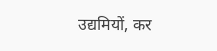उद्यमियों, कर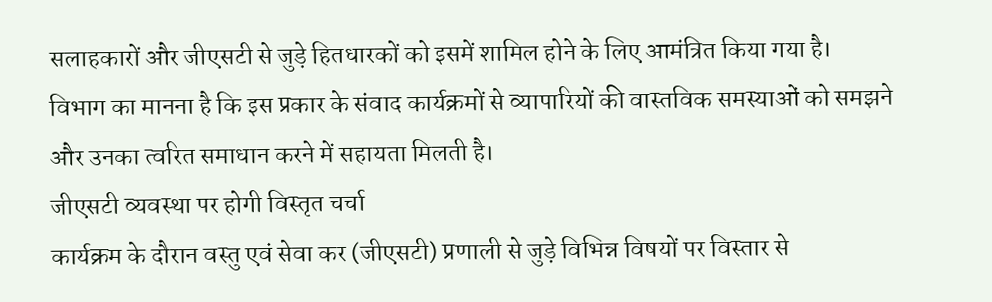सलाहकारों और जीएसटी से जुड़े हितधारकों को इसमें शामिल होने के लिए आमंत्रित किया गया है।
विभाग का मानना है कि इस प्रकार के संवाद कार्यक्रमों से व्यापारियों की वास्तविक समस्याओं को समझने और उनका त्वरित समाधान करने में सहायता मिलती है।
जीएसटी व्यवस्था पर होगी विस्तृत चर्चा
कार्यक्रम के दौरान वस्तु एवं सेवा कर (जीएसटी) प्रणाली से जुड़े विभिन्न विषयों पर विस्तार से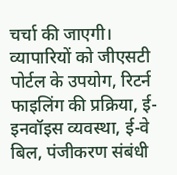चर्चा की जाएगी। व्यापारियों को जीएसटी पोर्टल के उपयोग, रिटर्न फाइलिंग की प्रक्रिया, ई-इनवॉइस व्यवस्था, ई-वे बिल, पंजीकरण संबंधी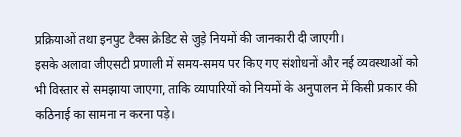प्रक्रियाओं तथा इनपुट टैक्स क्रेडिट से जुड़े नियमों की जानकारी दी जाएगी।
इसके अलावा जीएसटी प्रणाली में समय-समय पर किए गए संशोधनों और नई व्यवस्थाओं को भी विस्तार से समझाया जाएगा, ताकि व्यापारियों को नियमों के अनुपालन में किसी प्रकार की कठिनाई का सामना न करना पड़े।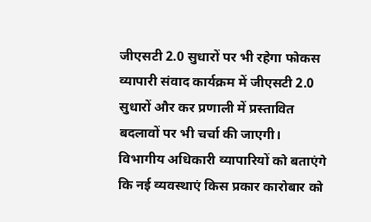जीएसटी 2.0 सुधारों पर भी रहेगा फोकस
व्यापारी संवाद कार्यक्रम में जीएसटी 2.0 सुधारों और कर प्रणाली में प्रस्तावित बदलावों पर भी चर्चा की जाएगी। विभागीय अधिकारी व्यापारियों को बताएंगे कि नई व्यवस्थाएं किस प्रकार कारोबार को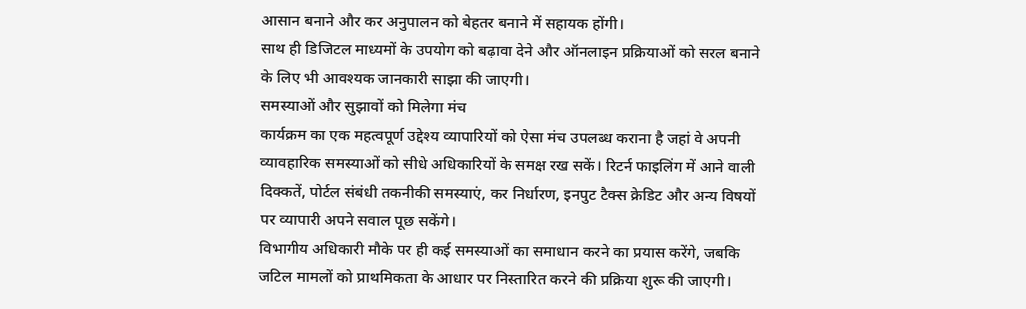आसान बनाने और कर अनुपालन को बेहतर बनाने में सहायक होंगी।
साथ ही डिजिटल माध्यमों के उपयोग को बढ़ावा देने और ऑनलाइन प्रक्रियाओं को सरल बनाने के लिए भी आवश्यक जानकारी साझा की जाएगी।
समस्याओं और सुझावों को मिलेगा मंच
कार्यक्रम का एक महत्वपूर्ण उद्देश्य व्यापारियों को ऐसा मंच उपलब्ध कराना है जहां वे अपनी व्यावहारिक समस्याओं को सीधे अधिकारियों के समक्ष रख सकें। रिटर्न फाइलिंग में आने वाली दिक्कतें, पोर्टल संबंधी तकनीकी समस्याएं, कर निर्धारण, इनपुट टैक्स क्रेडिट और अन्य विषयों पर व्यापारी अपने सवाल पूछ सकेंगे।
विभागीय अधिकारी मौके पर ही कई समस्याओं का समाधान करने का प्रयास करेंगे, जबकि जटिल मामलों को प्राथमिकता के आधार पर निस्तारित करने की प्रक्रिया शुरू की जाएगी।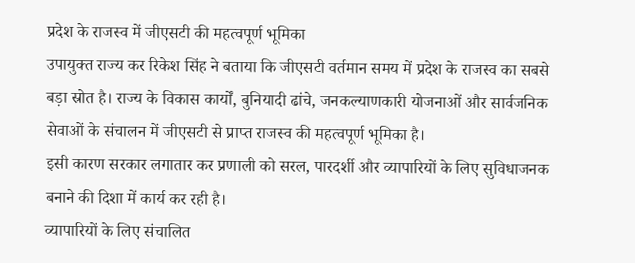प्रदेश के राजस्व में जीएसटी की महत्वपूर्ण भूमिका
उपायुक्त राज्य कर रिकेश सिंह ने बताया कि जीएसटी वर्तमान समय में प्रदेश के राजस्व का सबसे बड़ा स्रोत है। राज्य के विकास कार्यों, बुनियादी ढांचे, जनकल्याणकारी योजनाओं और सार्वजनिक सेवाओं के संचालन में जीएसटी से प्राप्त राजस्व की महत्वपूर्ण भूमिका है।
इसी कारण सरकार लगातार कर प्रणाली को सरल, पारदर्शी और व्यापारियों के लिए सुविधाजनक बनाने की दिशा में कार्य कर रही है।
व्यापारियों के लिए संचालित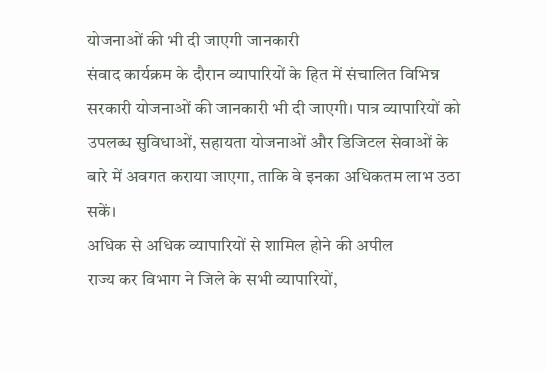योजनाओं की भी दी जाएगी जानकारी
संवाद कार्यक्रम के दौरान व्यापारियों के हित में संचालित विभिन्न सरकारी योजनाओं की जानकारी भी दी जाएगी। पात्र व्यापारियों को उपलब्ध सुविधाओं, सहायता योजनाओं और डिजिटल सेवाओं के बारे में अवगत कराया जाएगा, ताकि वे इनका अधिकतम लाभ उठा सकें।
अधिक से अधिक व्यापारियों से शामिल होने की अपील
राज्य कर विभाग ने जिले के सभी व्यापारियों,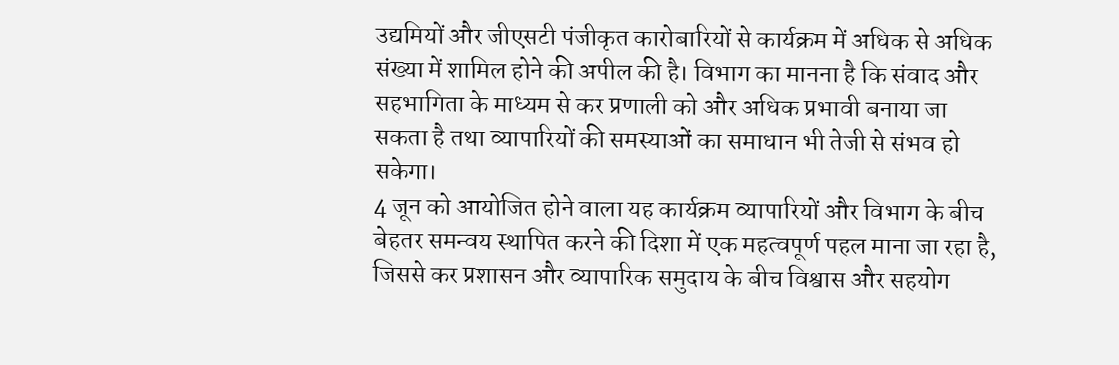उद्यमियों और जीएसटी पंजीकृत कारोबारियों से कार्यक्रम में अधिक से अधिक संख्या में शामिल होने की अपील की है। विभाग का मानना है कि संवाद और सहभागिता के माध्यम से कर प्रणाली को और अधिक प्रभावी बनाया जा सकता है तथा व्यापारियों की समस्याओं का समाधान भी तेजी से संभव हो सकेगा।
4 जून को आयोजित होने वाला यह कार्यक्रम व्यापारियों और विभाग के बीच बेहतर समन्वय स्थापित करने की दिशा में एक महत्वपूर्ण पहल माना जा रहा है, जिससे कर प्रशासन और व्यापारिक समुदाय के बीच विश्वास और सहयोग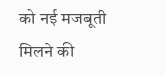को नई मजबूती मिलने की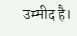उम्मीद है।